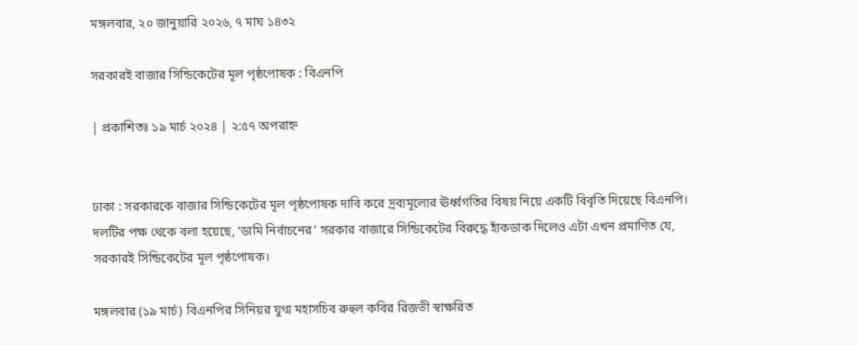মঙ্গলবার, ২০ জানুয়ারি ২০২৬, ৭ মাঘ ১৪৩২

সরকারই বাজার সিন্ডিকেটের মূল পৃষ্ঠপোষক : বিএনপি

| প্রকাশিতঃ ১৯ মার্চ ২০২৪ | ২:৫৭ অপরাহ্ন


ঢাকা : সরকারকে বাজার সিন্ডিকেটের মূল পৃষ্ঠপোষক দাবি করে দ্রব্যমূল্যের ঊর্ধ্বগতির বিষয় নিয়ে একটি বিবৃতি দিয়েছে বিএনপি। দলটির পক্ষ থেকে বলা হয়েছে, ‘ডামি নির্বাচনের’ সরকার বাজারে সিন্ডিকেটের বিরুদ্ধে হাঁকডাক দিলেও এটা এখন প্রমাণিত যে, সরকারই সিন্ডিকেটের মূল পৃষ্ঠপোষক।

মঙ্গলবার (১৯ মার্চ) বিএনপির সিনিয়র যুগ্ম মহাসচিব রুহুল কবির রিজভী স্বাক্ষরিত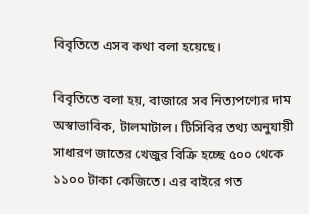বিবৃতিতে এসব কথা বলা হয়েছে।

বিবৃতিতে বলা হয়, বাজারে সব নিত্যপণ্যের দাম অস্বাভাবিক, টালমাটাল। টিসিবির তথ্য অনুযায়ী সাধারণ জাতের খেজুর বিক্রি হচ্ছে ৫০০ থেকে ১১০০ টাকা কেজিতে। এর বাইরে গত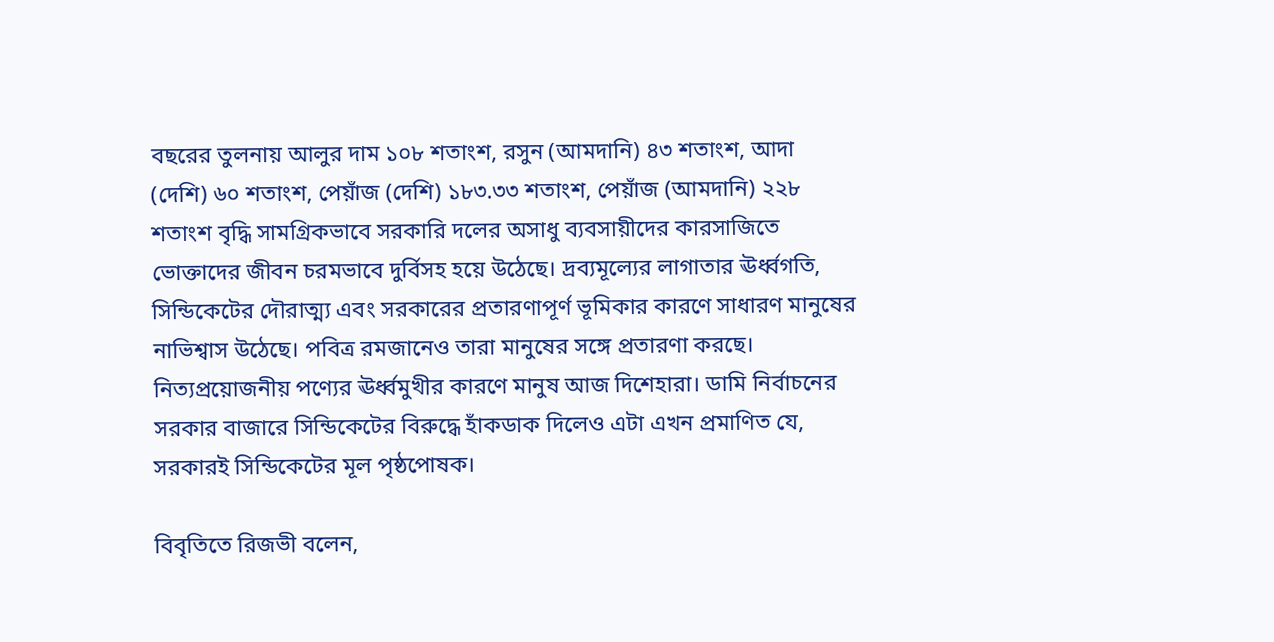বছরের তুলনায় আলুর দাম ১০৮ শতাংশ, রসুন (আমদানি) ৪৩ শতাংশ, আদা (দেশি) ৬০ শতাংশ, পেয়াঁজ (দেশি) ১৮৩.৩৩ শতাংশ, পেয়াঁজ (আমদানি) ২২৮ শতাংশ বৃদ্ধি সামগ্রিকভাবে সরকারি দলের অসাধু ব্যবসায়ীদের কারসাজিতে ভোক্তাদের জীবন চরমভাবে দুর্বিসহ হয়ে উঠেছে। দ্রব্যমূল্যের লাগাতার ঊর্ধ্বগতি, সিন্ডিকেটের দৌরাত্ম্য এবং সরকারের প্রতারণাপূর্ণ ভূমিকার কারণে সাধারণ মানুষের নাভিশ্বাস উঠেছে। পবিত্র রমজানেও তারা মানুষের সঙ্গে প্রতারণা করছে। নিত্যপ্রয়োজনীয় পণ্যের ঊর্ধ্বমুখীর কারণে মানুষ আজ দিশেহারা। ডামি নির্বাচনের সরকার বাজারে সিন্ডিকেটের বিরুদ্ধে হাঁকডাক দিলেও এটা এখন প্রমাণিত যে, সরকারই সিন্ডিকেটের মূল পৃষ্ঠপোষক।

বিবৃতিতে রিজভী বলেন,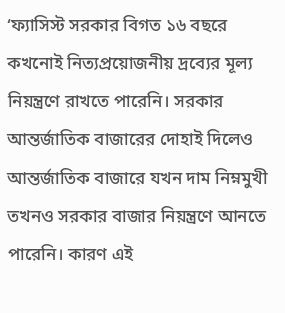‘ফ্যাসিস্ট সরকার বিগত ১৬ বছরে কখনোই নিত্যপ্রয়োজনীয় দ্রব্যের মূল্য নিয়ন্ত্রণে রাখতে পারেনি। সরকার আন্তর্জাতিক বাজারের দোহাই দিলেও আন্তর্জাতিক বাজারে যখন দাম নিম্নমুখী তখনও সরকার বাজার নিয়ন্ত্রণে আনতে পারেনি। কারণ এই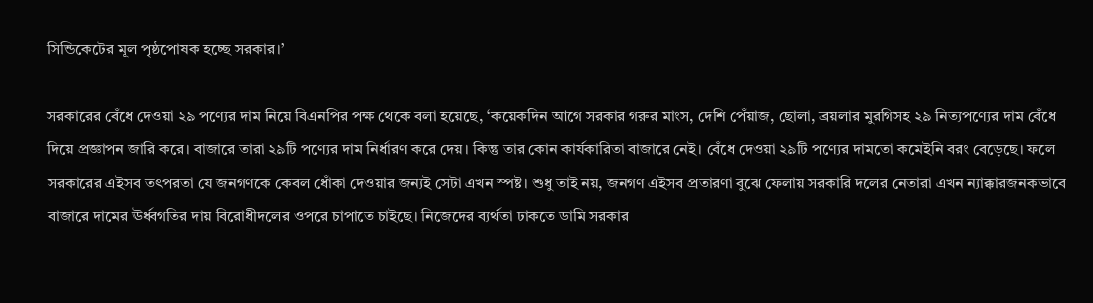সিন্ডিকেটের মূল পৃষ্ঠপোষক হচ্ছে সরকার।’

সরকারের বেঁধে দেওয়া ২৯ পণ্যের দাম নিয়ে বিএনপির পক্ষ থেকে বলা হয়েছে, ‘কয়েকদিন আগে সরকার গরুর মাংস, দেশি পেঁয়াজ, ছোলা, ব্রয়লার মুরগিসহ ২৯ নিত্যপণ্যের দাম বেঁধে দিয়ে প্রজ্ঞাপন জারি করে। বাজারে তারা ২৯টি পণ্যের দাম নির্ধারণ করে দেয়। কিন্তু তার কোন কার্যকারিতা বাজারে নেই। বেঁধে দেওয়া ২৯টি পণ্যের দামতো কমেইনি বরং বেড়েছে। ফলে সরকারের এইসব তৎপরতা যে জনগণকে কেবল ধোঁকা দেওয়ার জন্যই সেটা এখন স্পষ্ট। শুধু তাই নয়, জনগণ এইসব প্রতারণা বুঝে ফেলায় সরকারি দলের নেতারা এখন ন্যাক্কারজনকভাবে বাজারে দামের ঊর্ধ্বগতির দায় বিরোধীদলের ওপরে চাপাতে চাইছে। নিজেদের ব্যর্থতা ঢাকতে ডামি সরকার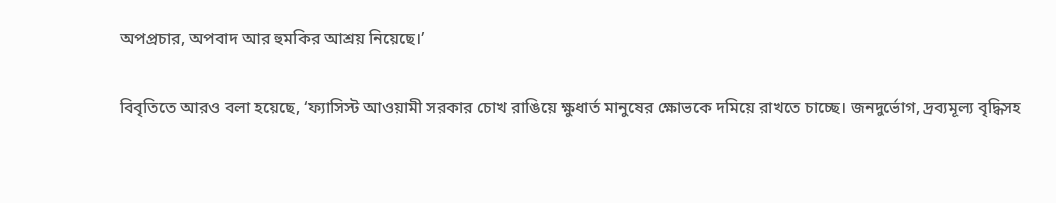অপপ্রচার, অপবাদ আর হুমকির আশ্রয় নিয়েছে।’

বিবৃতিতে আরও বলা হয়েছে, ‘ফ্যাসিস্ট আওয়ামী সরকার চোখ রাঙিয়ে ক্ষুধার্ত মানুষের ক্ষোভকে দমিয়ে রাখতে চাচ্ছে। জনদুর্ভোগ, দ্রব্যমূল্য বৃদ্ধিসহ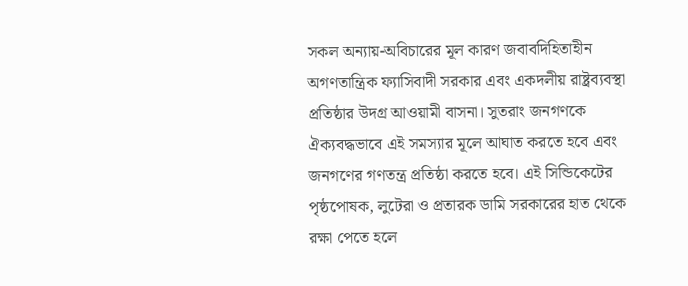সকল অন্যায়-অবিচারের মূল কারণ জবাবদিহিতাহীন অগণতান্ত্রিক ফ্যাসিবাদী সরকার এবং একদলীয় রাষ্ট্রব্যবস্থা প্রতিষ্ঠার উদগ্র আওয়ামী বাসনা। সুতরাং জনগণকে ঐক্যবদ্ধভাবে এই সমস্যার মূলে আঘাত করতে হবে এবং জনগণের গণতন্ত্র প্রতিষ্ঠা করতে হবে। এই সিন্ডিকেটের পৃষ্ঠপোষক, লুটেরা ও প্রতারক ডামি সরকারের হাত থেকে রক্ষা পেতে হলে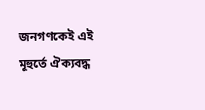জনগণকেই এই মূহুর্তে ঐক্যবদ্ধ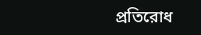প্রতিরোধ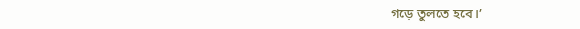গড়ে তুলতে হবে।’